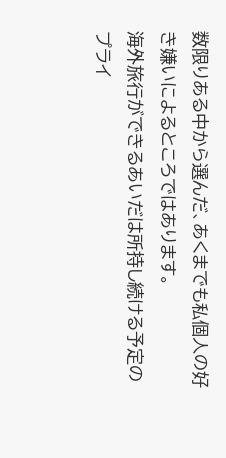数限りある中から選んだ、あくまでも私個人の好き嫌いによるところではあります。
海外旅行ができるあいだは所持し続ける予定のプライ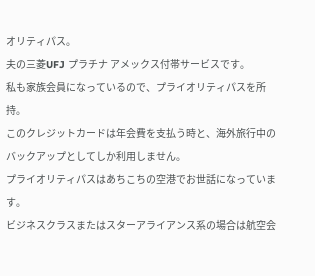オリティパス。
夫の三菱UFJ プラチナ アメックス付帯サービスです。
私も家族会員になっているので、プライオリティパスを所持。
このクレジットカードは年会費を支払う時と、海外旅行中のバックアップとしてしか利用しません。
プライオリティパスはあちこちの空港でお世話になっています。
ビジネスクラスまたはスターアライアンス系の場合は航空会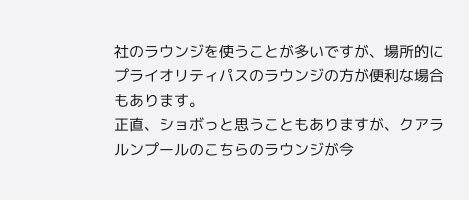社のラウンジを使うことが多いですが、場所的にプライオリティパスのラウンジの方が便利な場合もあります。
正直、ショボっと思うこともありますが、クアラルンプールのこちらのラウンジが今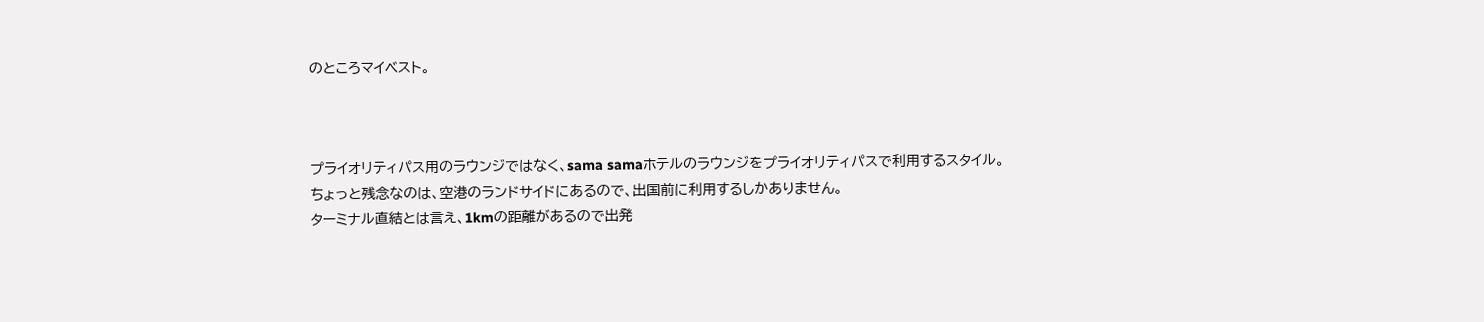のところマイベスト。



プライオリティパス用のラウンジではなく、sama samaホテルのラウンジをプライオリティパスで利用するスタイル。
ちょっと残念なのは、空港のランドサイドにあるので、出国前に利用するしかありません。
ターミナル直結とは言え、1kmの距離があるので出発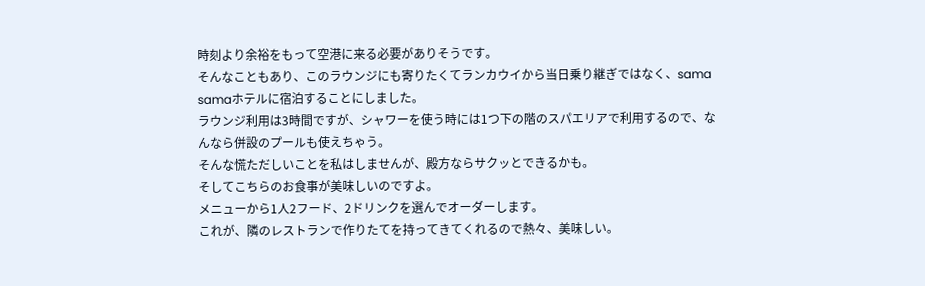時刻より余裕をもって空港に来る必要がありそうです。
そんなこともあり、このラウンジにも寄りたくてランカウイから当日乗り継ぎではなく、sama samaホテルに宿泊することにしました。
ラウンジ利用は3時間ですが、シャワーを使う時には1つ下の階のスパエリアで利用するので、なんなら併設のプールも使えちゃう。
そんな慌ただしいことを私はしませんが、殿方ならサクッとできるかも。
そしてこちらのお食事が美味しいのですよ。
メニューから1人2フード、2ドリンクを選んでオーダーします。
これが、隣のレストランで作りたてを持ってきてくれるので熱々、美味しい。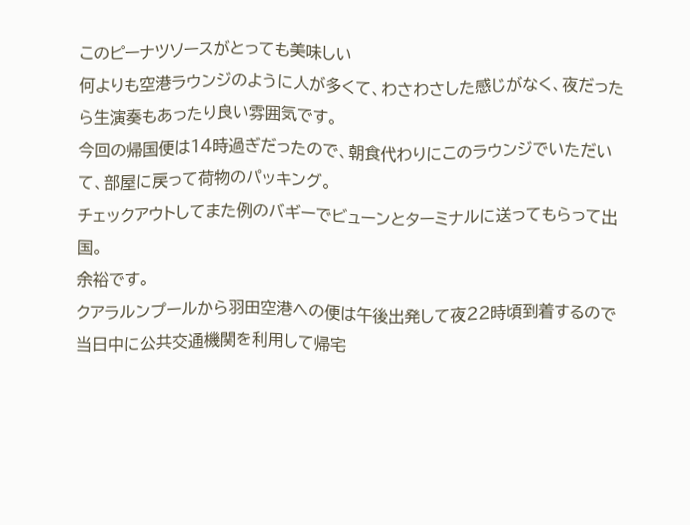このピーナツソースがとっても美味しい
何よりも空港ラウンジのように人が多くて、わさわさした感じがなく、夜だったら生演奏もあったり良い雰囲気です。
今回の帰国便は14時過ぎだったので、朝食代わりにこのラウンジでいただいて、部屋に戻って荷物のパッキング。
チェックアウトしてまた例のバギーでビューンとターミナルに送ってもらって出国。
余裕です。
クアラルンプールから羽田空港への便は午後出発して夜22時頃到着するので当日中に公共交通機関を利用して帰宅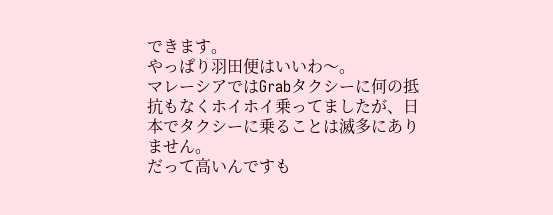できます。
やっぱり羽田便はいいわ〜。
マレーシアではGrabタクシーに何の抵抗もなくホイホイ乗ってましたが、日本でタクシーに乗ることは滅多にありません。
だって高いんですも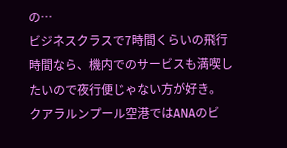の…
ビジネスクラスで7時間くらいの飛行時間なら、機内でのサービスも満喫したいので夜行便じゃない方が好き。
クアラルンプール空港ではANAのビ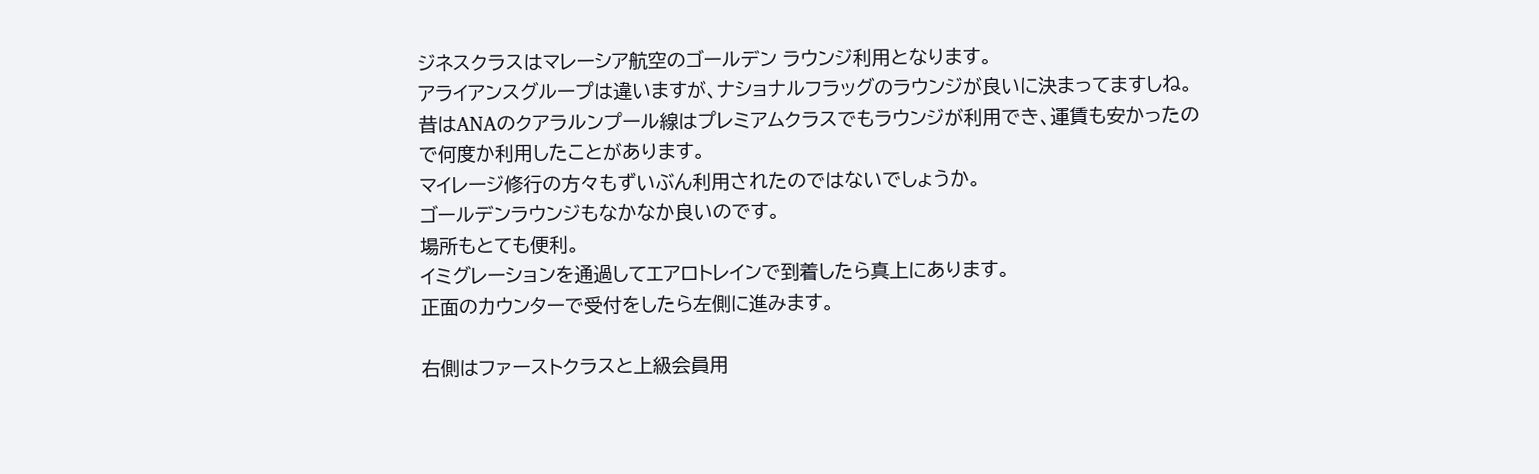ジネスクラスはマレーシア航空のゴールデン ラウンジ利用となります。
アライアンスグループは違いますが、ナショナルフラッグのラウンジが良いに決まってますしね。
昔はANAのクアラルンプール線はプレミアムクラスでもラウンジが利用でき、運賃も安かったので何度か利用したことがあります。
マイレージ修行の方々もずいぶん利用されたのではないでしょうか。
ゴールデンラウンジもなかなか良いのです。
場所もとても便利。
イミグレーションを通過してエアロトレインで到着したら真上にあります。
正面のカウンターで受付をしたら左側に進みます。

右側はファーストクラスと上級会員用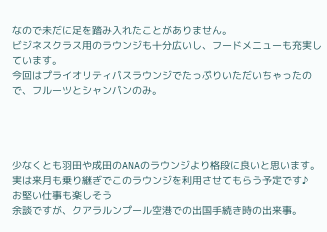なので未だに足を踏み入れたことがありません。
ビジネスクラス用のラウンジも十分広いし、フードメニューも充実しています。
今回はプライオリティパスラウンジでたっぷりいただいちゃったので、フルーツとシャンパンのみ。




少なくとも羽田や成田のANAのラウンジより格段に良いと思います。
実は来月も乗り継ぎでこのラウンジを利用させてもらう予定です♪
お堅い仕事も楽しそう
余談ですが、クアラルンプール空港での出国手続き時の出来事。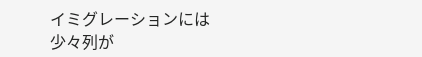イミグレーションには少々列が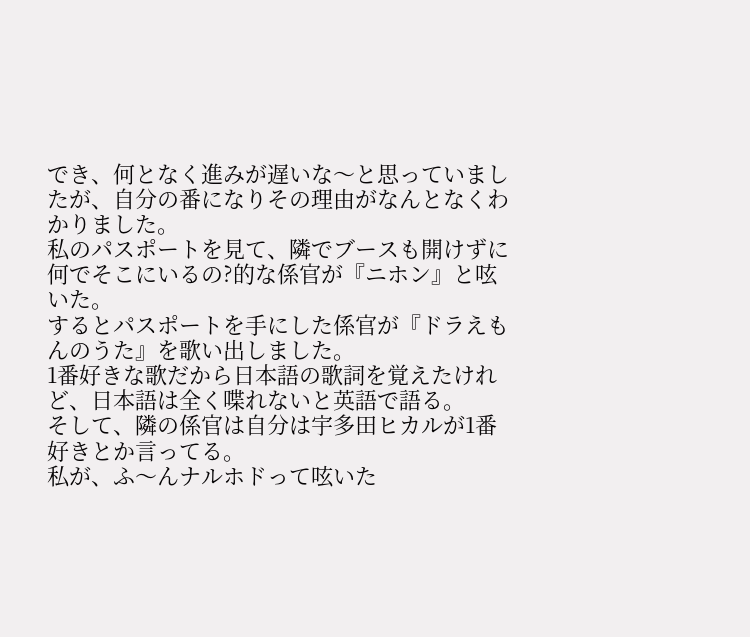でき、何となく進みが遅いな〜と思っていましたが、自分の番になりその理由がなんとなくわかりました。
私のパスポートを見て、隣でブースも開けずに何でそこにいるの?的な係官が『ニホン』と呟いた。
するとパスポートを手にした係官が『ドラえもんのうた』を歌い出しました。
1番好きな歌だから日本語の歌詞を覚えたけれど、日本語は全く喋れないと英語で語る。
そして、隣の係官は自分は宇多田ヒカルが1番好きとか言ってる。
私が、ふ〜んナルホドって呟いた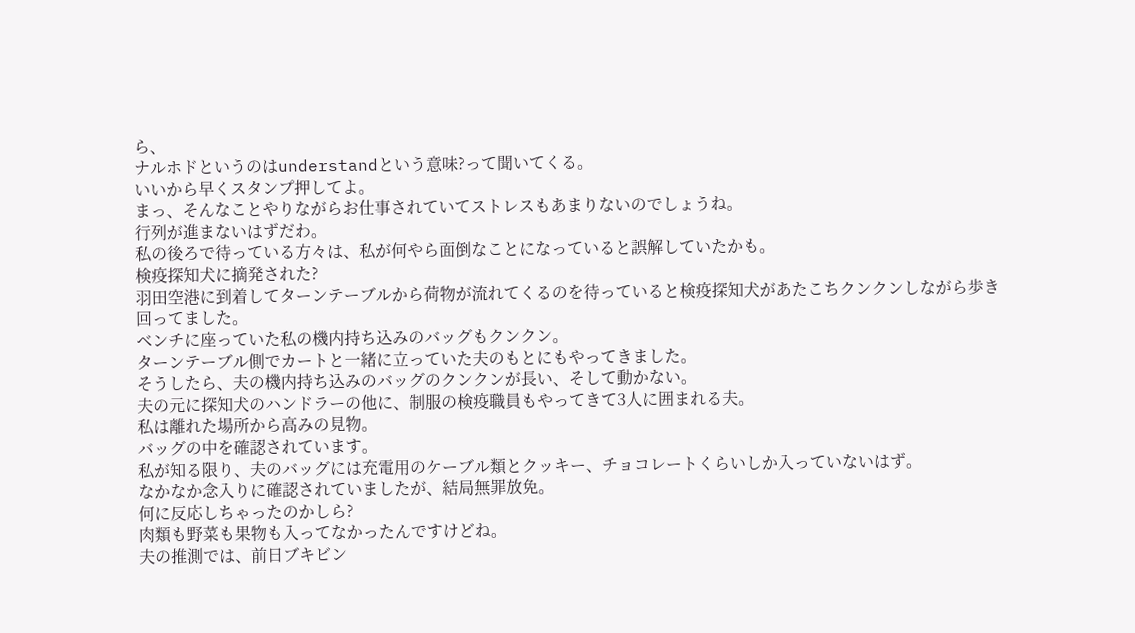ら、
ナルホドというのはunderstandという意味?って聞いてくる。
いいから早くスタンプ押してよ。
まっ、そんなことやりながらお仕事されていてストレスもあまりないのでしょうね。
行列が進まないはずだわ。
私の後ろで待っている方々は、私が何やら面倒なことになっていると誤解していたかも。
検疫探知犬に摘発された?
羽田空港に到着してターンテーブルから荷物が流れてくるのを待っていると検疫探知犬があたこちクンクンしながら歩き回ってました。
ベンチに座っていた私の機内持ち込みのバッグもクンクン。
ターンテーブル側でカートと一緒に立っていた夫のもとにもやってきました。
そうしたら、夫の機内持ち込みのバッグのクンクンが長い、そして動かない。
夫の元に探知犬のハンドラーの他に、制服の検疫職員もやってきて3人に囲まれる夫。
私は離れた場所から高みの見物。
バッグの中を確認されています。
私が知る限り、夫のバッグには充電用のケーブル類とクッキー、チョコレートくらいしか入っていないはず。
なかなか念入りに確認されていましたが、結局無罪放免。
何に反応しちゃったのかしら?
肉類も野菜も果物も入ってなかったんですけどね。
夫の推測では、前日ブキビン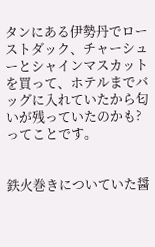タンにある伊勢丹でローストダック、チャーシューとシャインマスカットを買って、ホテルまでバッグに入れていたから匂いが残っていたのかも?ってことです。


鉄火巻きについていた醤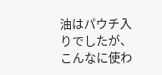油はパウチ入りでしたが、こんなに使わ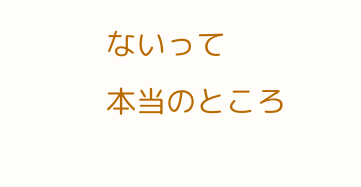ないって
本当のところ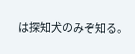は探知犬のみぞ知る。